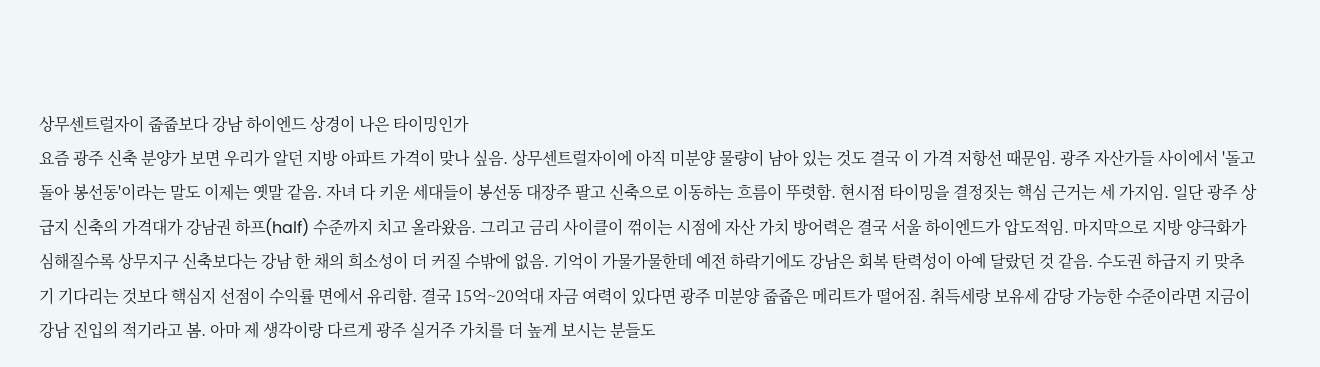상무센트럴자이 줍줍보다 강남 하이엔드 상경이 나은 타이밍인가
요즘 광주 신축 분양가 보면 우리가 알던 지방 아파트 가격이 맞나 싶음. 상무센트럴자이에 아직 미분양 물량이 남아 있는 것도 결국 이 가격 저항선 때문임. 광주 자산가들 사이에서 '돌고 돌아 봉선동'이라는 말도 이제는 옛말 같음. 자녀 다 키운 세대들이 봉선동 대장주 팔고 신축으로 이동하는 흐름이 뚜렷함. 현시점 타이밍을 결정짓는 핵심 근거는 세 가지임. 일단 광주 상급지 신축의 가격대가 강남권 하프(half) 수준까지 치고 올라왔음. 그리고 금리 사이클이 꺾이는 시점에 자산 가치 방어력은 결국 서울 하이엔드가 압도적임. 마지막으로 지방 양극화가 심해질수록 상무지구 신축보다는 강남 한 채의 희소성이 더 커질 수밖에 없음. 기억이 가물가물한데 예전 하락기에도 강남은 회복 탄력성이 아예 달랐던 것 같음. 수도권 하급지 키 맞추기 기다리는 것보다 핵심지 선점이 수익률 면에서 유리함. 결국 15억~20억대 자금 여력이 있다면 광주 미분양 줍줍은 메리트가 떨어짐. 취득세랑 보유세 감당 가능한 수준이라면 지금이 강남 진입의 적기라고 봄. 아마 제 생각이랑 다르게 광주 실거주 가치를 더 높게 보시는 분들도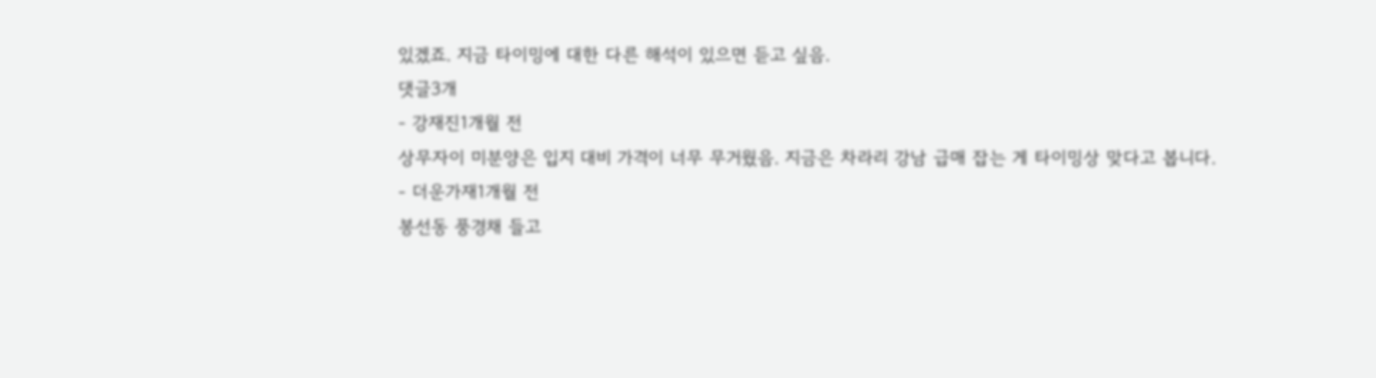있겠죠. 지금 타이밍에 대한 다른 해석이 있으면 듣고 싶음.
댓글3개
- 강재진1개월 전
상무자이 미분양은 입지 대비 가격이 너무 무거웠음. 지금은 차라리 강남 급매 잡는 게 타이밍상 맞다고 봅니다.
- 더운가재1개월 전
봉선동 풍경채 들고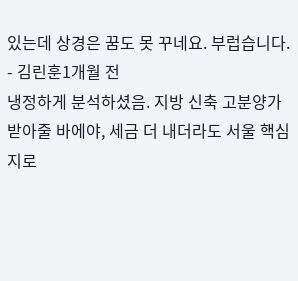있는데 상경은 꿈도 못 꾸네요. 부럽습니다.
- 김린훈1개월 전
냉정하게 분석하셨음. 지방 신축 고분양가 받아줄 바에야, 세금 더 내더라도 서울 핵심지로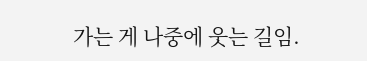가는 게 나중에 웃는 길임.